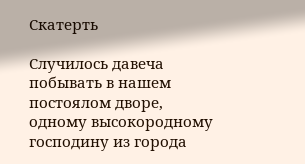Скатерть

Случилось давеча побывать в нашем постоялом дворе,
одному высокородному господину из города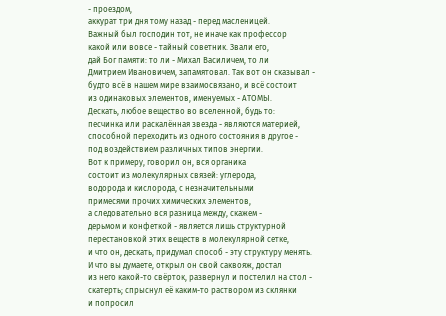- проездом,
аккурат три дня тому назад - перед масленицей.
Важный был господин тот, не иначе как профессор
какой или вовсе - тайный советник. Звали его,
дай Бог памяти: то ли - Михал Василичем, то ли
Дмитрием Ивановичем, запамятовал. Так вот он сказывал -
будто всё в нашем мире взаимосвязано, и всё состоит
из одинаковых элементов, именуемых - АТОМЫ.
Дескать, любое вещество во вселенной, будь то:
песчинка или раскалённая звезда - являются материей,
способной переходить из одного состояния в другое -
под воздействием различных типов энергии.
Вот к примеру, говорил он, вся органика
состоит из молекулярных связей: углерода,
водорода и кислорода, с незначительными
примесями прочих химических элементов,
а следовательно вся разница между, скажем -
дерьмом и конфеткой - является лишь структурной
перестановкой этих веществ в молекулярной сетке,
и что он, дескать, придумал способ - эту структуру менять.
И что вы думаете, открыл он свой саквояж, достал
из него какой-то свёрток, развернул и постелил на стол -
скатерть; спрыснул её каким-то раствором из склянки
и попросил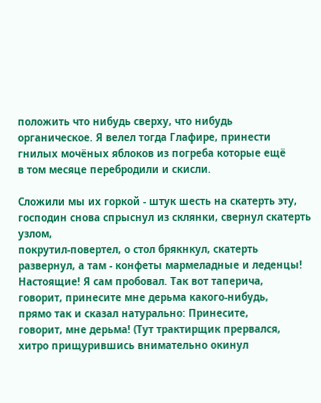положить что нибудь сверху, что нибудь
органическое. Я велел тогда Глафире, принести
гнилых мочёных яблоков из погреба которые ещё
в том месяце перебродили и скисли.

Сложили мы их горкой - штук шесть на скатерть эту,
господин снова спрыснул из склянки, свернул скатерть узлом,
покрутил-повертел, о стол брякнкул, скатерть
развернул, а там - конфеты мармеладные и леденцы!
Настоящие! Я сам пробовал. Так вот таперича,
говорит, принесите мне дерьма какого-нибудь,
прямо так и сказал натурально: Принесите,
говорит, мне дерьма! (Тут трактирщик прервался,
хитро прищурившись внимательно окинул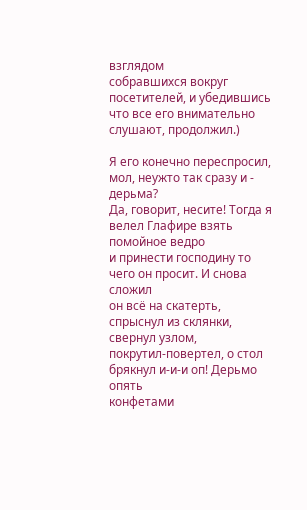взглядом
собравшихся вокруг посетителей, и убедившись
что все его внимательно слушают, продолжил.)

Я его конечно переспросил, мол, неужто так сразу и - дерьма?
Да, говорит, несите! Тогда я велел Глафире взять помойное ведро
и принести господину то чего он просит. И снова сложил
он всё на скатерть, спрыснул из склянки, свернул узлом,
покрутил-повертел, о стол брякнул и-и-и оп! Дерьмо опять
конфетами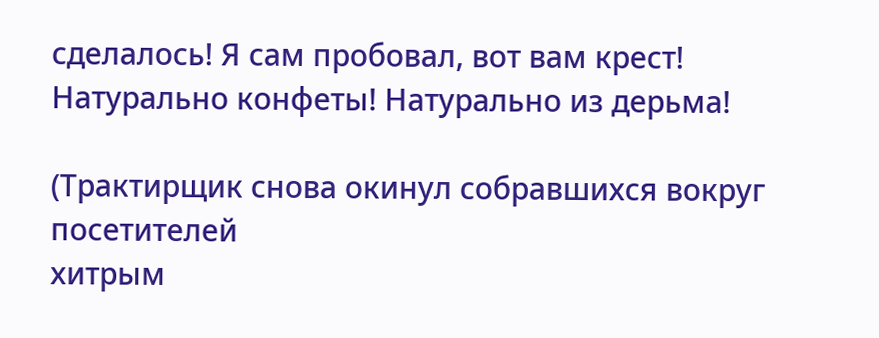сделалось! Я сам пробовал, вот вам крест!
Натурально конфеты! Натурально из дерьма!

(Трактирщик снова окинул собравшихся вокруг посетителей
хитрым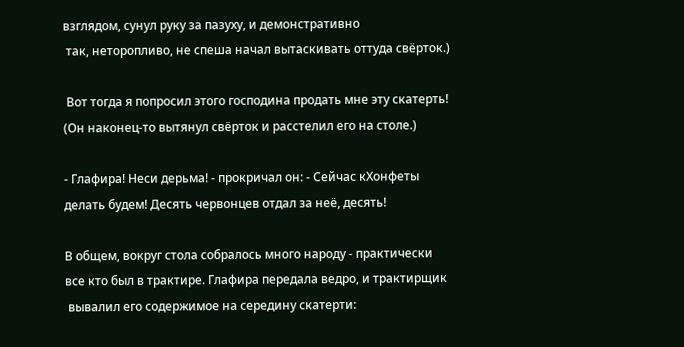взглядом, сунул руку за пазуху, и демонстративно
 так, неторопливо, не спеша начал вытаскивать оттуда свёрток.)

 Вот тогда я попросил этого господина продать мне эту скатерть!
(Он наконец-то вытянул свёрток и расстелил его на столе.)

- Глафира! Неси дерьма! - прокричал он: - Сейчас кХонфеты
делать будем! Десять червонцев отдал за неё, десять!

В общем, вокруг стола собралось много народу - практически
все кто был в трактире. Глафира передала ведро, и трактирщик
 вывалил его содержимое на середину скатерти: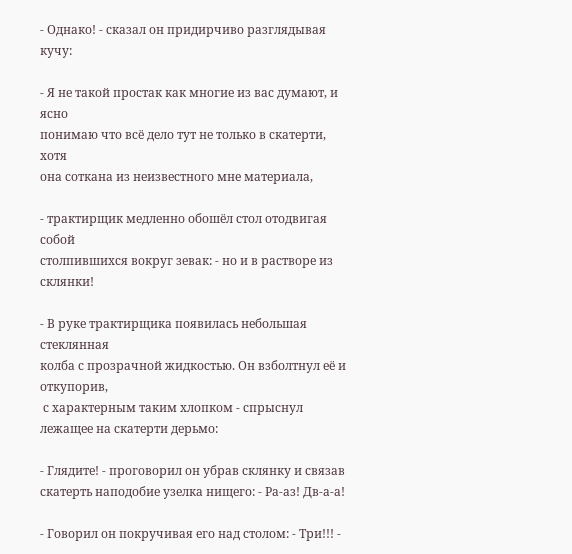- Однако! - сказал он придирчиво разглядывая кучу:

- Я не такой простак как многие из вас думают, и ясно
понимаю что всё дело тут не только в скатерти, хотя
она соткана из неизвестного мне материала,

- трактирщик медленно обошёл стол отодвигая собой
столпившихся вокруг зевак: - но и в растворе из склянки!

- В руке трактирщика появилась небольшая стеклянная
колба с прозрачной жидкостью. Он взболтнул её и откупорив,
 с характерным таким хлопком - спрыснул лежащее на скатерти дерьмо:

- Глядите! - проговорил он убрав склянку и связав
скатерть наподобие узелка нищего: - Ра-аз! Дв-а-а!

- Говорил он покручивая его над столом: - Три!!! -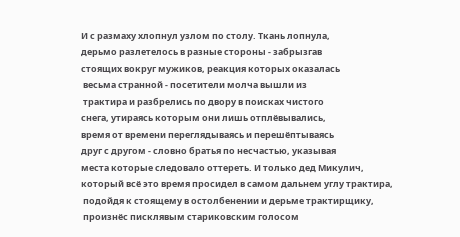И с размаху хлопнул узлом по столу. Ткань лопнула,
дерьмо разлетелось в разные стороны - забрызгав
стоящих вокруг мужиков, реакция которых оказалась
 весьма странной - посетители молча вышли из
 трактира и разбрелись по двору в поисках чистого
снега, утираясь которым они лишь отплёвывались,
время от времени переглядываясь и перешёптываясь
друг с другом - словно братья по несчастью, указывая
места которые следовало оттереть. И только дед Микулич,
который всё это время просидел в самом дальнем углу трактира,
 подойдя к стоящему в остолбенении и дерьме трактирщику,
 произнёс писклявым стариковским голосом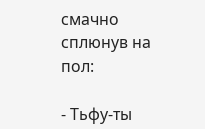смачно сплюнув на пол:

- Тьфу-ты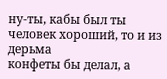ну-ты, кабы был ты человек хороший, то и из дерьма
конфеты бы делал, а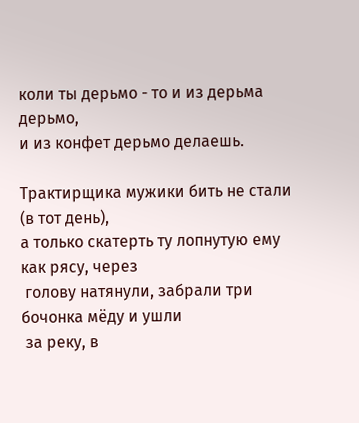коли ты дерьмо - то и из дерьма дерьмо,
и из конфет дерьмо делаешь.

Трактирщика мужики бить не стали (в тот день),
а только скатерть ту лопнутую ему как рясу, через
 голову натянули, забрали три бочонка мёду и ушли
 за реку, в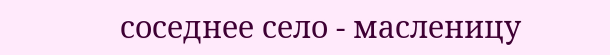соседнее село - масленицу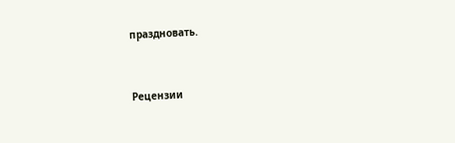праздновать.


Рецензии